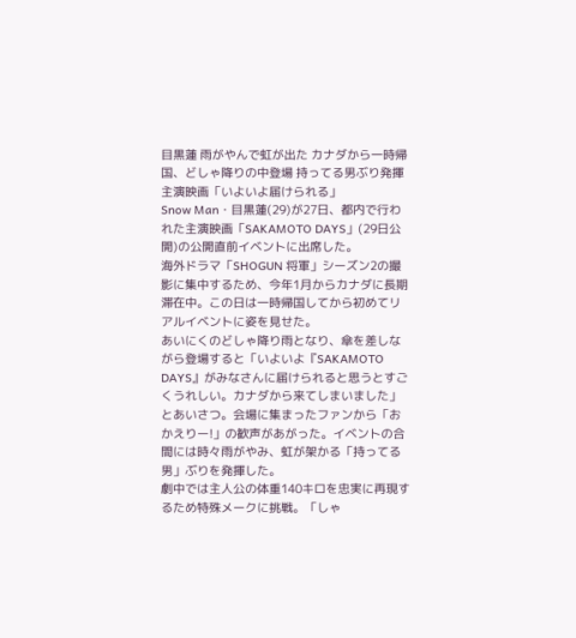目黒蓮 雨がやんで虹が出た カナダから一時帰国、どしゃ降りの中登場 持ってる男ぶり発揮 主演映画「いよいよ届けられる」
Snow Man・目黒蓮(29)が27日、都内で行われた主演映画「SAKAMOTO DAYS」(29日公開)の公開直前イベントに出席した。
海外ドラマ「SHOGUN 将軍」シーズン2の撮影に集中するため、今年1月からカナダに長期滞在中。この日は一時帰国してから初めてリアルイベントに姿を見せた。
あいにくのどしゃ降り雨となり、傘を差しながら登場すると「いよいよ『SAKAMOTO DAYS』がみなさんに届けられると思うとすごくうれしい。カナダから来てしまいました」とあいさつ。会場に集まったファンから「おかえりー!」の歓声があがった。イベントの合間には時々雨がやみ、虹が架かる「持ってる男」ぶりを発揮した。
劇中では主人公の体重140キロを忠実に再現するため特殊メークに挑戦。「しゃ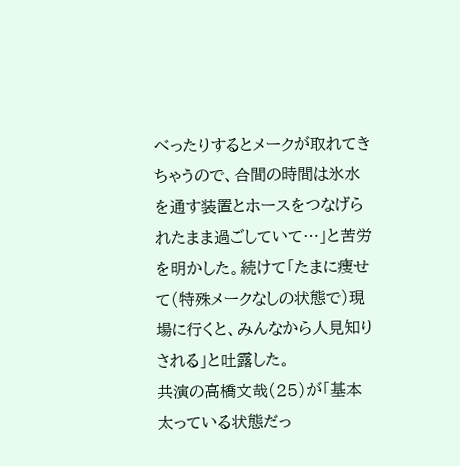べったりするとメークが取れてきちゃうので、合間の時間は氷水を通す装置とホースをつなげられたまま過ごしていて…」と苦労を明かした。続けて「たまに痩せて(特殊メークなしの状態で)現場に行くと、みんなから人見知りされる」と吐露した。
共演の高橋文哉(25)が「基本太っている状態だっ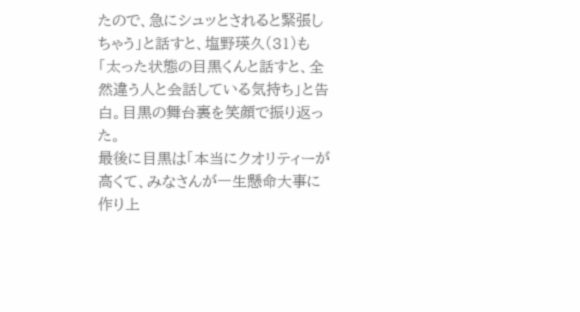たので、急にシュッとされると緊張しちゃう」と話すと、塩野瑛久(31)も「太った状態の目黒くんと話すと、全然違う人と会話している気持ち」と告白。目黒の舞台裏を笑顔で振り返った。
最後に目黒は「本当にクオリティーが高くて、みなさんが一生懸命大事に作り上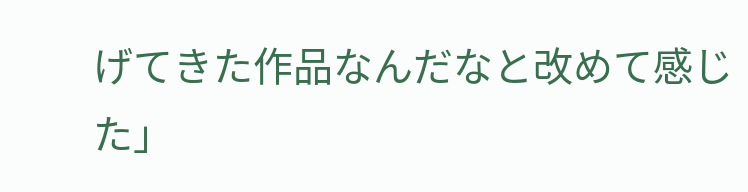げてきた作品なんだなと改めて感じた」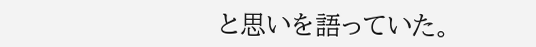と思いを語っていた。